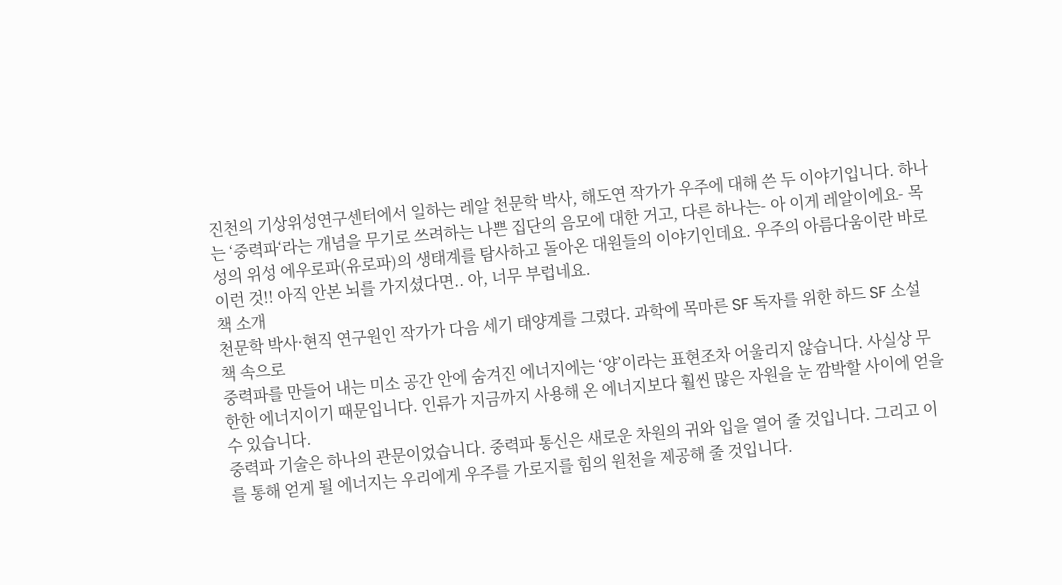진천의 기상위성연구센터에서 일하는 레알 천문학 박사, 해도연 작가가 우주에 대해 쓴 두 이야기입니다. 하나는 ‘중력파‘라는 개념을 무기로 쓰려하는 나쁜 집단의 음모에 대한 거고, 다른 하나는- 아 이게 레알이에요- 목성의 위성 에우로파(유로파)의 생태계를 탐사하고 돌아온 대원들의 이야기인데요. 우주의 아름다움이란 바로 이런 것!! 아직 안본 뇌를 가지셨다면.. 아, 너무 부럽네요.
책 소개
천문학 박사·현직 연구원인 작가가 다음 세기 태양계를 그렸다. 과학에 목마른 SF 독자를 위한 하드 SF 소설
책 속으로
중력파를 만들어 내는 미소 공간 안에 숨겨진 에너지에는 ‘양’이라는 표현조차 어울리지 않습니다. 사실상 무한한 에너지이기 때문입니다. 인류가 지금까지 사용해 온 에너지보다 훨씬 많은 자원을 눈 깜박할 사이에 얻을 수 있습니다.
중력파 기술은 하나의 관문이었습니다. 중력파 통신은 새로운 차원의 귀와 입을 열어 줄 것입니다. 그리고 이를 통해 얻게 될 에너지는 우리에게 우주를 가로지를 힘의 원천을 제공해 줄 것입니다.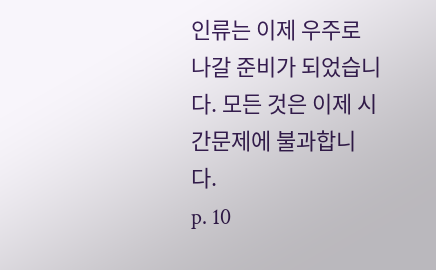인류는 이제 우주로 나갈 준비가 되었습니다. 모든 것은 이제 시간문제에 불과합니다.
p. 10